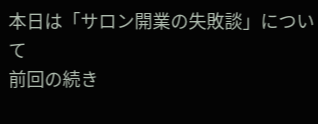本日は「サロン開業の失敗談」について
前回の続き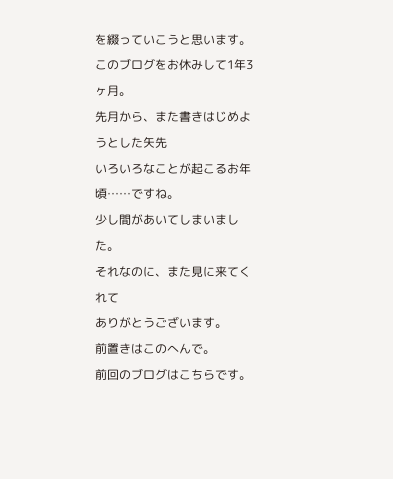を綴っていこうと思います。
このブログをお休みして1年3ヶ月。
先月から、また書きはじめようとした矢先
いろいろなことが起こるお年頃……ですね。
少し間があいてしまいました。
それなのに、また見に来てくれて
ありがとうございます。
前置きはこのへんで。
前回のブログはこちらです。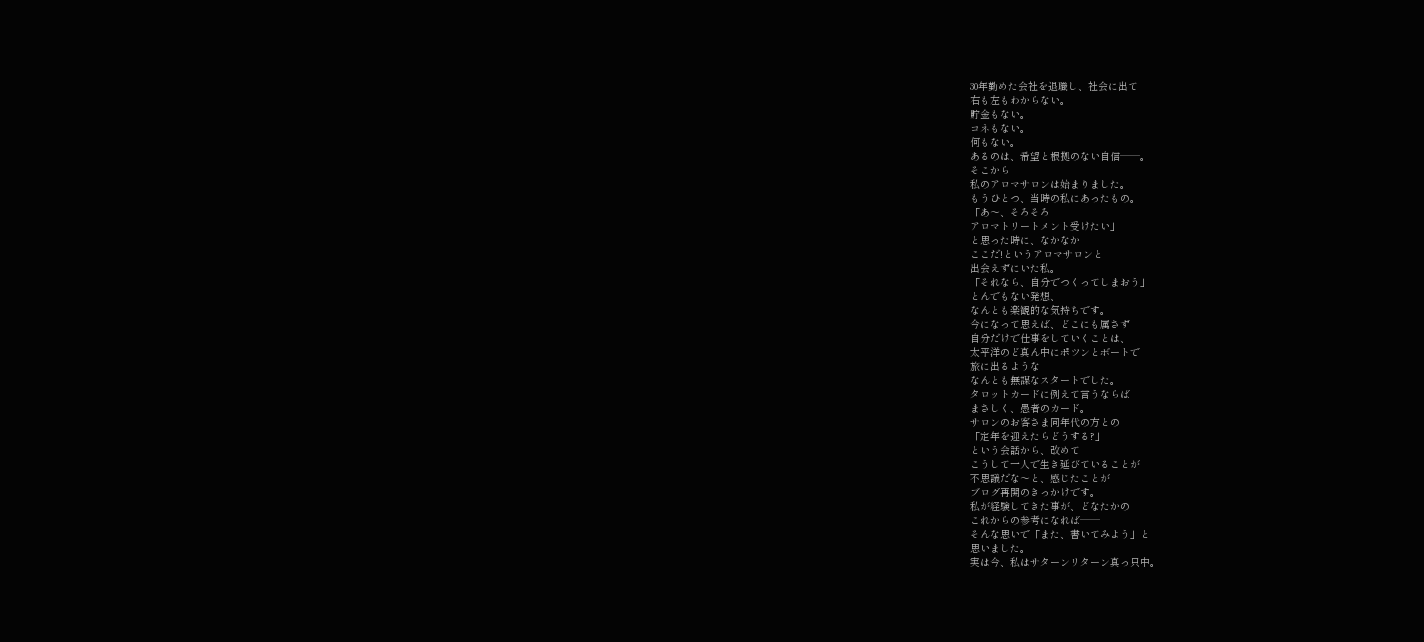30年勤めた会社を退職し、社会に出て
右も左もわからない。
貯金もない。
コネもない。
何もない。
あるのは、希望と根拠のない自信──。
そこから
私のアロマサロンは始まりました。
もうひとつ、当時の私にあったもの。
「あ〜、そろそろ
アロマトリートメント受けたい」
と思った時に、なかなか
ここだ!というアロマサロンと
出会えずにいた私。
「それなら、自分でつくってしまおう」
とんでもない発想、
なんとも楽観的な気持ちです。
今になって思えば、どこにも属さず
自分だけで仕事をしていくことは、
太平洋のど真ん中にポツンとボートで
旅に出るような
なんとも無謀なスタートでした。
タロットカードに例えて言うならば
まさしく、愚者のカード。
サロンのお客さま同年代の方との
「定年を迎えたらどうする?」
という会話から、改めて
こうして一人で生き延びていることが
不思議だな〜と、感じたことが
ブログ再開のきっかけです。
私が経験してきた事が、どなたかの
これからの参考になれば──
そんな思いで「また、書いてみよう」と
思いました。
実は今、私はサターンリターン真っ只中。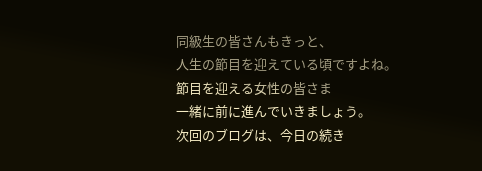同級生の皆さんもきっと、
人生の節目を迎えている頃ですよね。
節目を迎える女性の皆さま
一緒に前に進んでいきましょう。
次回のブログは、今日の続き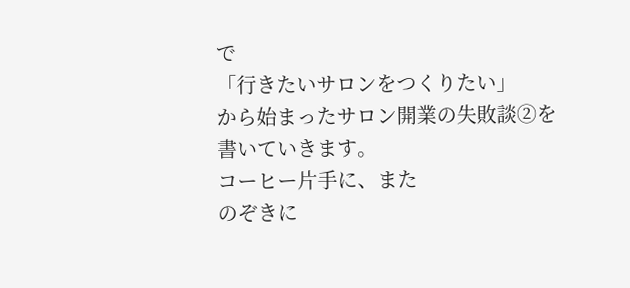で
「行きたいサロンをつくりたい」
から始まったサロン開業の失敗談②を
書いていきます。
コーヒー片手に、また
のぞきに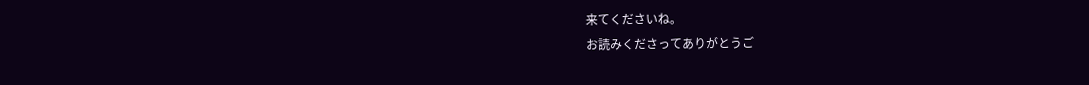来てくださいね。
お読みくださってありがとうご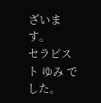ざいます。
セラピスト ゆみ でした。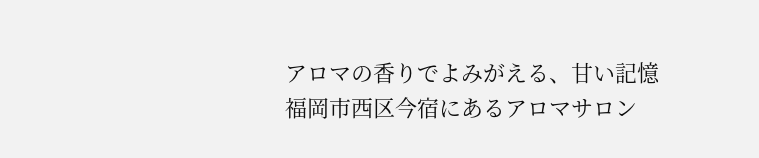アロマの香りでよみがえる、甘い記憶
福岡市西区今宿にあるアロマサロン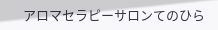アロマセラピーサロンてのひら